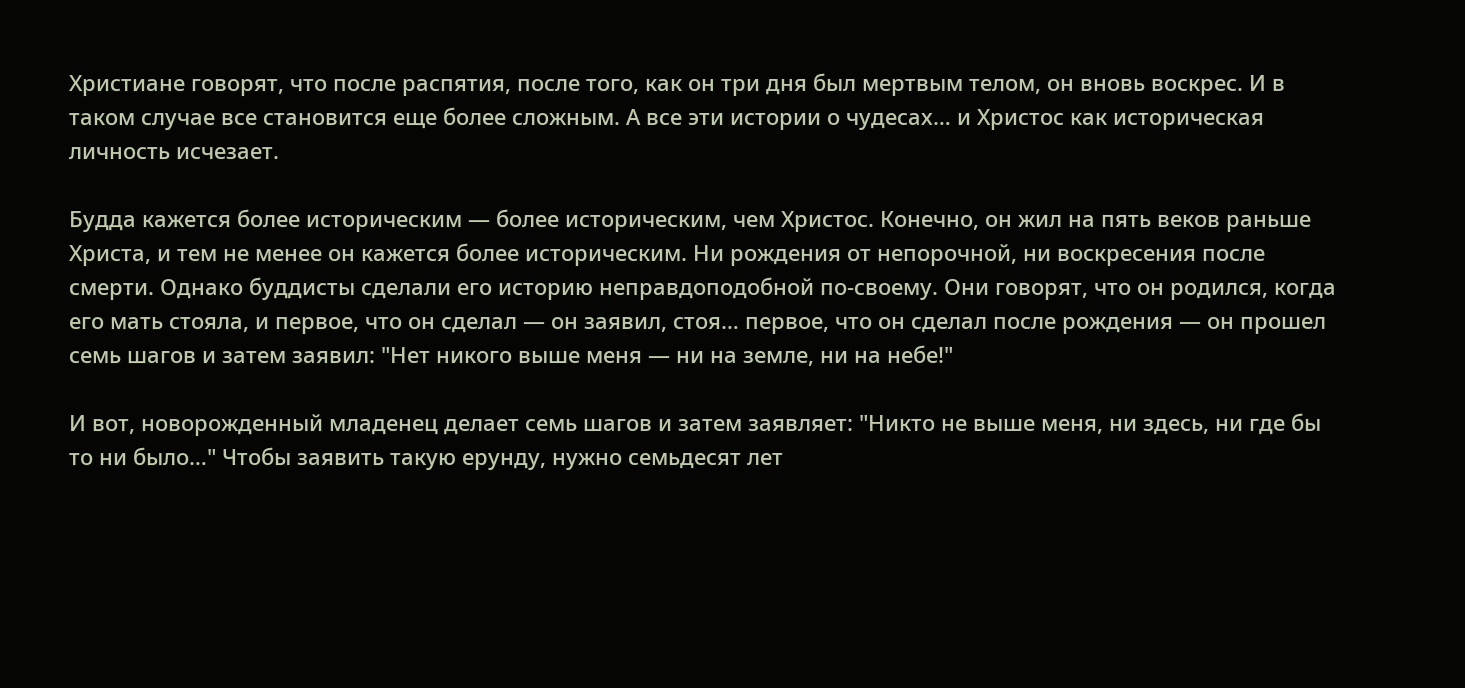Христиане говорят, что после распятия, после того, как он три дня был мертвым телом, он вновь воскрес. И в таком случае все становится еще более сложным. А все эти истории о чудесах… и Христос как историческая личность исчезает.

Будда кажется более историческим — более историческим, чем Христос. Конечно, он жил на пять веков раньше Христа, и тем не менее он кажется более историческим. Ни рождения от непорочной, ни воскресения после смерти. Однако буддисты сделали его историю неправдоподобной по-своему. Они говорят, что он родился, когда его мать стояла, и первое, что он сделал — он заявил, стоя… первое, что он сделал после рождения — он прошел семь шагов и затем заявил: "Нет никого выше меня — ни на земле, ни на небе!"

И вот, новорожденный младенец делает семь шагов и затем заявляет: "Никто не выше меня, ни здесь, ни где бы то ни было…" Чтобы заявить такую ерунду, нужно семьдесят лет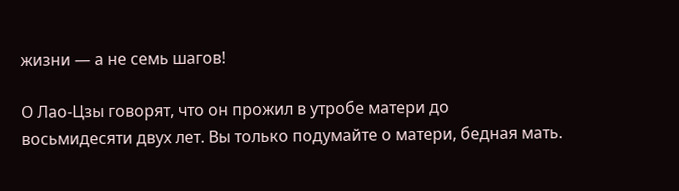жизни — а не семь шагов!

О Лао-Цзы говорят, что он прожил в утробе матери до восьмидесяти двух лет. Вы только подумайте о матери, бедная мать.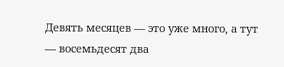Девять месяцев — это уже много, а тут — восемьдесят два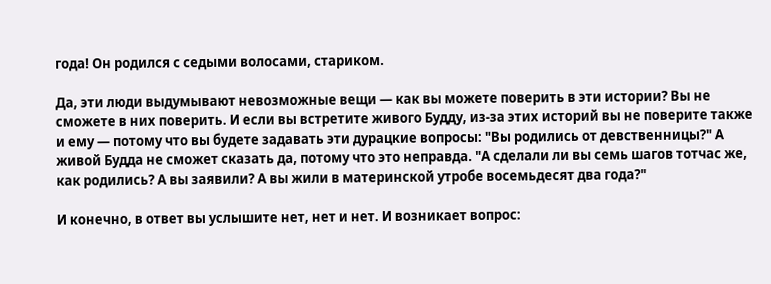года! Он родился с седыми волосами, стариком.

Да, эти люди выдумывают невозможные вещи — как вы можете поверить в эти истории? Вы не сможете в них поверить. И если вы встретите живого Будду, из-за этих историй вы не поверите также и ему — потому что вы будете задавать эти дурацкие вопросы: "Вы родились от девственницы?" А живой Будда не сможет сказать да, потому что это неправда. "А сделали ли вы семь шагов тотчас же, как родились? А вы заявили? А вы жили в материнской утробе восемьдесят два года?"

И конечно, в ответ вы услышите нет, нет и нет. И возникает вопрос: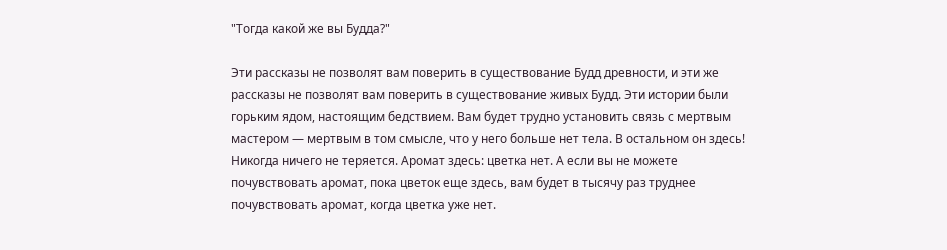"Тогда какой же вы Будда?"

Эти рассказы не позволят вам поверить в существование Будд древности, и эти же рассказы не позволят вам поверить в существование живых Будд. Эти истории были горьким ядом, настоящим бедствием. Вам будет трудно установить связь с мертвым мастером — мертвым в том смысле, что у него больше нет тела. В остальном он здесь! Никогда ничего не теряется. Аромат здесь: цветка нет. А если вы не можете почувствовать аромат, пока цветок еще здесь, вам будет в тысячу раз труднее почувствовать аромат, когда цветка уже нет.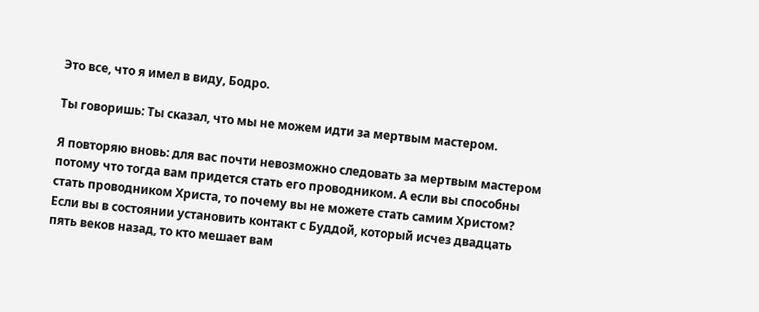Это все, что я имел в виду, Бодро.

Ты говоришь: Ты сказал, что мы не можем идти за мертвым мастером.

Я повторяю вновь: для вас почти невозможно следовать за мертвым мастером потому что тогда вам придется стать его проводником. А если вы способны стать проводником Христа, то почему вы не можете стать самим Христом? Если вы в состоянии установить контакт с Буддой, который исчез двадцать пять веков назад, то кто мешает вам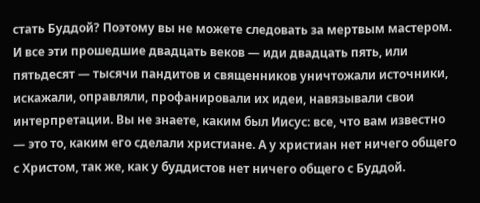стать Буддой? Поэтому вы не можете следовать за мертвым мастером. И все эти прошедшие двадцать веков — иди двадцать пять, или пятьдесят — тысячи пандитов и священников уничтожали источники, искажали, оправляли, профанировали их идеи, навязывали свои интерпретации. Вы не знаете, каким был Иисус: все, что вам известно — это то, каким его сделали христиане. А у христиан нет ничего общего с Христом, так же, как у буддистов нет ничего общего с Буддой.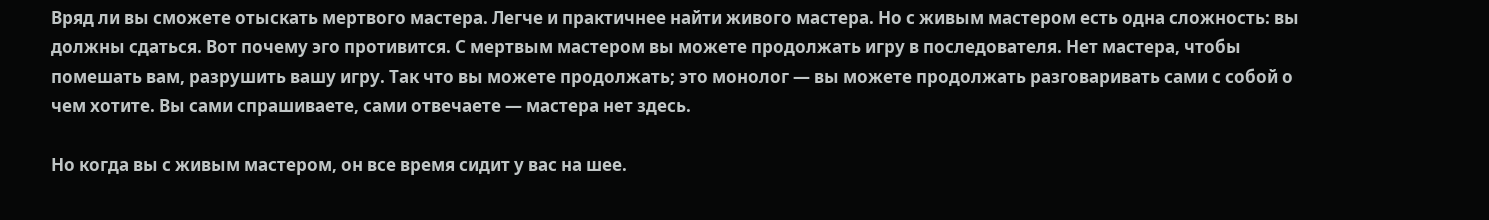Вряд ли вы сможете отыскать мертвого мастера. Легче и практичнее найти живого мастера. Но с живым мастером есть одна сложность: вы должны сдаться. Вот почему эго противится. С мертвым мастером вы можете продолжать игру в последователя. Нет мастера, чтобы помешать вам, разрушить вашу игру. Так что вы можете продолжать; это монолог — вы можете продолжать разговаривать сами с собой о чем хотите. Вы сами спрашиваете, сами отвечаете — мастера нет здесь.

Но когда вы с живым мастером, он все время сидит у вас на шее.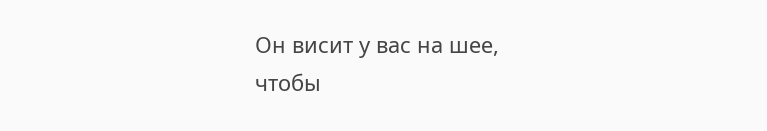Он висит у вас на шее, чтобы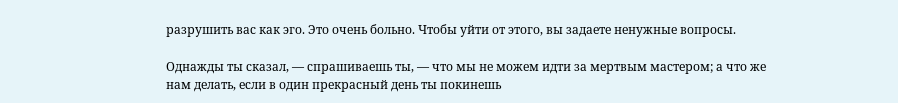разрушить вас как эго. Это очень больно. Чтобы уйти от этого, вы задаете ненужные вопросы.

Однажды ты сказал, — спрашиваешь ты, — что мы не можем идти за мертвым мастером; а что же нам делать, если в один прекрасный день ты покинешь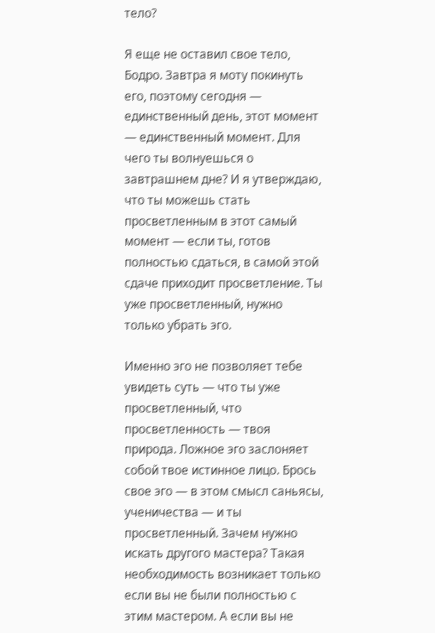тело?

Я еще не оставил свое тело, Бодро. Завтра я моту покинуть его, поэтому сегодня — единственный день, этот момент — единственный момент. Для чего ты волнуешься о завтрашнем дне? И я утверждаю, что ты можешь стать просветленным в этот самый момент — если ты, готов полностью сдаться, в самой этой сдаче приходит просветление. Ты уже просветленный, нужно только убрать эго.

Именно эго не позволяет тебе увидеть суть — что ты уже просветленный, что просветленность — твоя природа. Ложное эго заслоняет собой твое истинное лицо. Брось свое эго — в этом смысл саньясы, ученичества — и ты просветленный. Зачем нужно искать другого мастера? Такая необходимость возникает только если вы не были полностью с этим мастером. А если вы не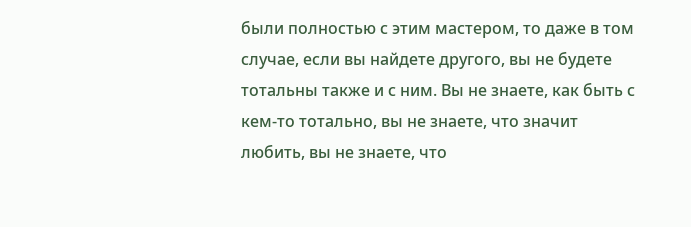были полностью с этим мастером, то даже в том случае, если вы найдете другого, вы не будете тотальны также и с ним. Вы не знаете, как быть с кем-то тотально, вы не знаете, что значит любить, вы не знаете, что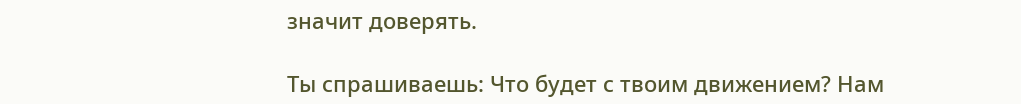значит доверять.

Ты спрашиваешь: Что будет с твоим движением? Нам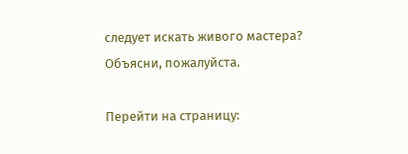следует искать живого мастера? Объясни, пожалуйста.

Перейти на страницу: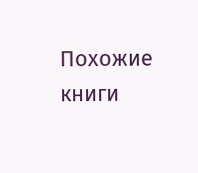Похожие книги